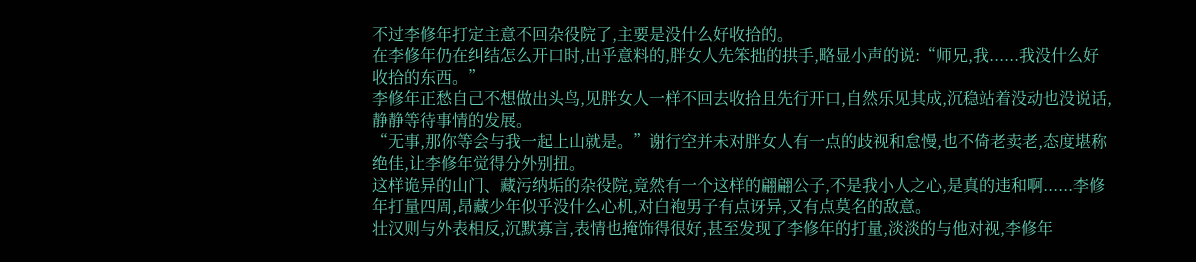不过李修年打定主意不回杂役院了,主要是没什么好收拾的。
在李修年仍在纠结怎么开口时,出乎意料的,胖女人先笨拙的拱手,略显小声的说:“师兄,我......我没什么好收拾的东西。”
李修年正愁自己不想做出头鸟,见胖女人一样不回去收拾且先行开口,自然乐见其成,沉稳站着没动也没说话,静静等待事情的发展。
“无事,那你等会与我一起上山就是。”谢行空并未对胖女人有一点的歧视和怠慢,也不倚老卖老,态度堪称绝佳,让李修年觉得分外别扭。
这样诡异的山门、藏污纳垢的杂役院,竟然有一个这样的翩翩公子,不是我小人之心,是真的违和啊......李修年打量四周,昂藏少年似乎没什么心机,对白袍男子有点讶异,又有点莫名的敌意。
壮汉则与外表相反,沉默寡言,表情也掩饰得很好,甚至发现了李修年的打量,淡淡的与他对视,李修年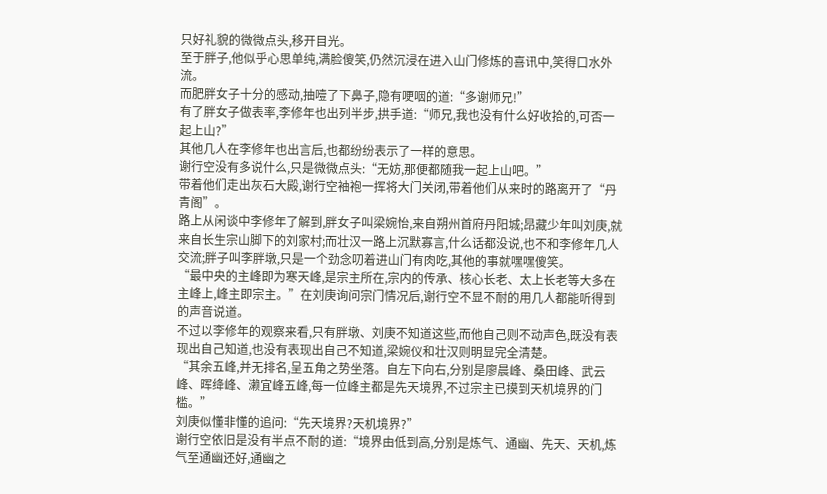只好礼貌的微微点头,移开目光。
至于胖子,他似乎心思单纯,满脸傻笑,仍然沉浸在进入山门修炼的喜讯中,笑得口水外流。
而肥胖女子十分的感动,抽噎了下鼻子,隐有哽咽的道:“多谢师兄!”
有了胖女子做表率,李修年也出列半步,拱手道:“师兄,我也没有什么好收拾的,可否一起上山?”
其他几人在李修年也出言后,也都纷纷表示了一样的意思。
谢行空没有多说什么,只是微微点头:“无妨,那便都随我一起上山吧。”
带着他们走出灰石大殿,谢行空袖袍一挥将大门关闭,带着他们从来时的路离开了“丹青阁”。
路上从闲谈中李修年了解到,胖女子叫梁婉怡,来自朔州首府丹阳城;昂藏少年叫刘庚,就来自长生宗山脚下的刘家村;而壮汉一路上沉默寡言,什么话都没说,也不和李修年几人交流;胖子叫李胖墩,只是一个劲念叨着进山门有肉吃,其他的事就嘿嘿傻笑。
“最中央的主峰即为寒天峰,是宗主所在,宗内的传承、核心长老、太上长老等大多在主峰上,峰主即宗主。”在刘庚询问宗门情况后,谢行空不显不耐的用几人都能听得到的声音说道。
不过以李修年的观察来看,只有胖墩、刘庚不知道这些,而他自己则不动声色,既没有表现出自己知道,也没有表现出自己不知道,梁婉仪和壮汉则明显完全清楚。
“其余五峰,并无排名,呈五角之势坐落。自左下向右,分别是廖晨峰、桑田峰、武云峰、晖绛峰、濑宜峰五峰,每一位峰主都是先天境界,不过宗主已摸到天机境界的门槛。”
刘庚似懂非懂的追问:“先天境界?天机境界?”
谢行空依旧是没有半点不耐的道:“境界由低到高,分别是炼气、通幽、先天、天机,炼气至通幽还好,通幽之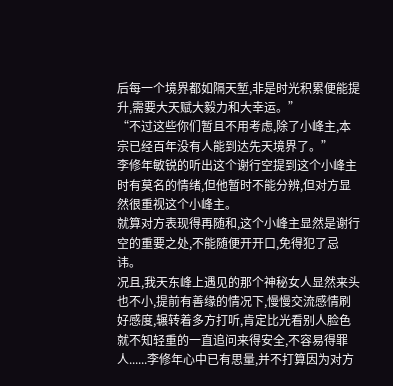后每一个境界都如隔天堑,非是时光积累便能提升,需要大天赋大毅力和大幸运。”
“不过这些你们暂且不用考虑,除了小峰主,本宗已经百年没有人能到达先天境界了。”
李修年敏锐的听出这个谢行空提到这个小峰主时有莫名的情绪,但他暂时不能分辨,但对方显然很重视这个小峰主。
就算对方表现得再随和,这个小峰主显然是谢行空的重要之处,不能随便开开口,免得犯了忌讳。
况且,我天东峰上遇见的那个神秘女人显然来头也不小,提前有善缘的情况下,慢慢交流感情刷好感度,辗转着多方打听,肯定比光看别人脸色就不知轻重的一直追问来得安全,不容易得罪人......李修年心中已有思量,并不打算因为对方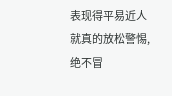表现得平易近人就真的放松警惕,绝不冒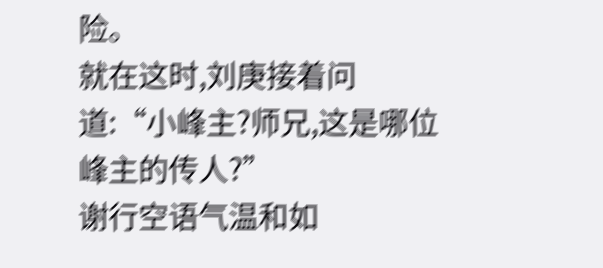险。
就在这时,刘庚接着问道:“小峰主?师兄,这是哪位峰主的传人?”
谢行空语气温和如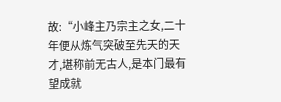故:“小峰主乃宗主之女,二十年便从炼气突破至先天的天才,堪称前无古人,是本门最有望成就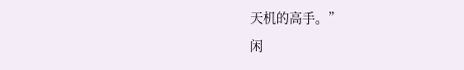天机的高手。”
闲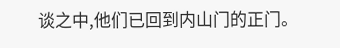谈之中,他们已回到内山门的正门。